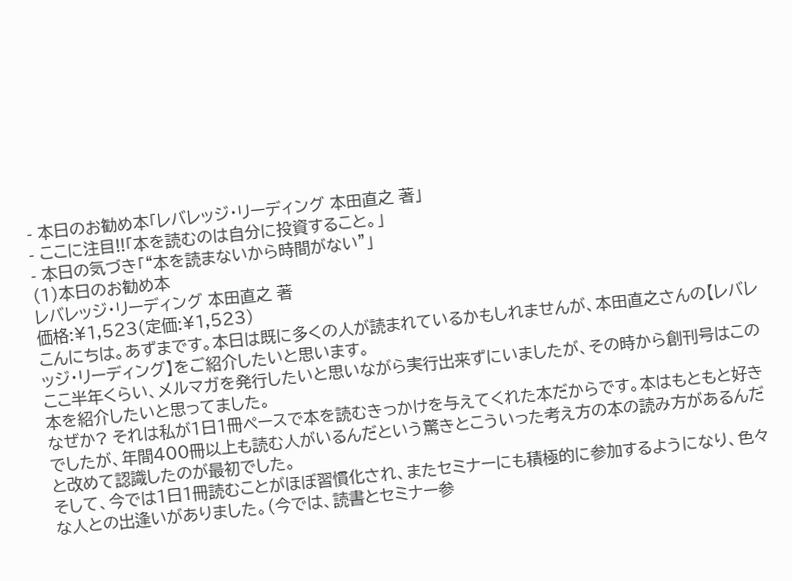- 本日のお勧め本「レバレッジ・リーディング 本田直之 著」
- ここに注目!!「本を読むのは自分に投資すること。」
- 本日の気づき「“本を読まないから時間がない”」
(1)本日のお勧め本
レバレッジ・リーディング 本田直之 著
価格:¥1,523(定価:¥1,523)
こんにちは。あずまです。本日は既に多くの人が読まれているかもしれませんが、本田直之さんの【レバレッジ・リーディング】をご紹介したいと思います。
ここ半年くらい、メルマガを発行したいと思いながら実行出来ずにいましたが、その時から創刊号はこの本を紹介したいと思ってました。
なぜか? それは私が1日1冊ペースで本を読むきっかけを与えてくれた本だからです。本はもともと好きでしたが、年間400冊以上も読む人がいるんだという驚きとこういった考え方の本の読み方があるんだと改めて認識したのが最初でした。
そして、今では1日1冊読むことがほぼ習慣化され、またセミナーにも積極的に参加するようになり、色々な人との出逢いがありました。(今では、読書とセミナー参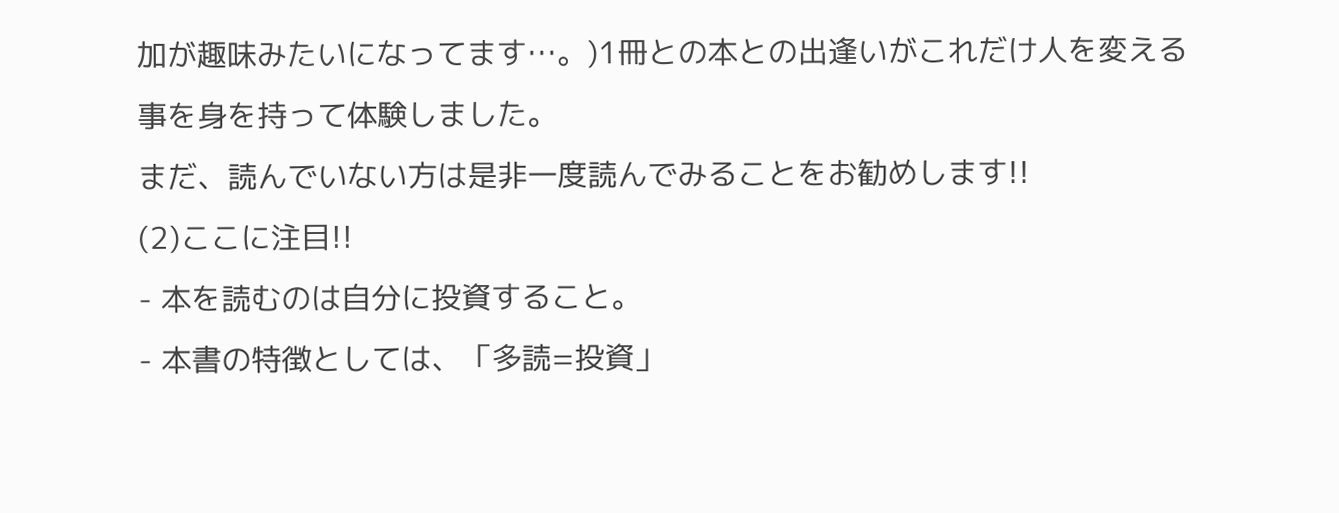加が趣味みたいになってます…。)1冊との本との出逢いがこれだけ人を変える事を身を持って体験しました。
まだ、読んでいない方は是非一度読んでみることをお勧めします!!
(2)ここに注目!!
- 本を読むのは自分に投資すること。
- 本書の特徴としては、「多読=投資」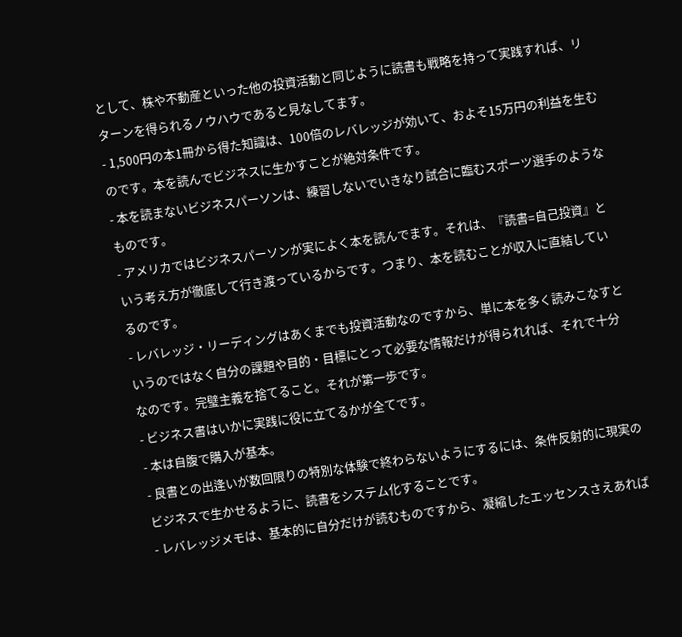として、株や不動産といった他の投資活動と同じように読書も戦略を持って実践すれば、リターンを得られるノウハウであると見なしてます。
- 1,500円の本1冊から得た知識は、100倍のレバレッジが効いて、およそ15万円の利益を生むのです。本を読んでビジネスに生かすことが絶対条件です。
- 本を読まないビジネスパーソンは、練習しないでいきなり試合に臨むスポーツ選手のようなものです。
- アメリカではビジネスパーソンが実によく本を読んでます。それは、『読書=自己投資』という考え方が徹底して行き渡っているからです。つまり、本を読むことが収入に直結しているのです。
- レバレッジ・リーディングはあくまでも投資活動なのですから、単に本を多く読みこなすというのではなく自分の課題や目的・目標にとって必要な情報だけが得られれば、それで十分なのです。完璧主義を捨てること。それが第一歩です。
- ビジネス書はいかに実践に役に立てるかが全てです。
- 本は自腹で購入が基本。
- 良書との出逢いが数回限りの特別な体験で終わらないようにするには、条件反射的に現実のビジネスで生かせるように、読書をシステム化することです。
- レバレッジメモは、基本的に自分だけが読むものですから、凝縮したエッセンスさえあれば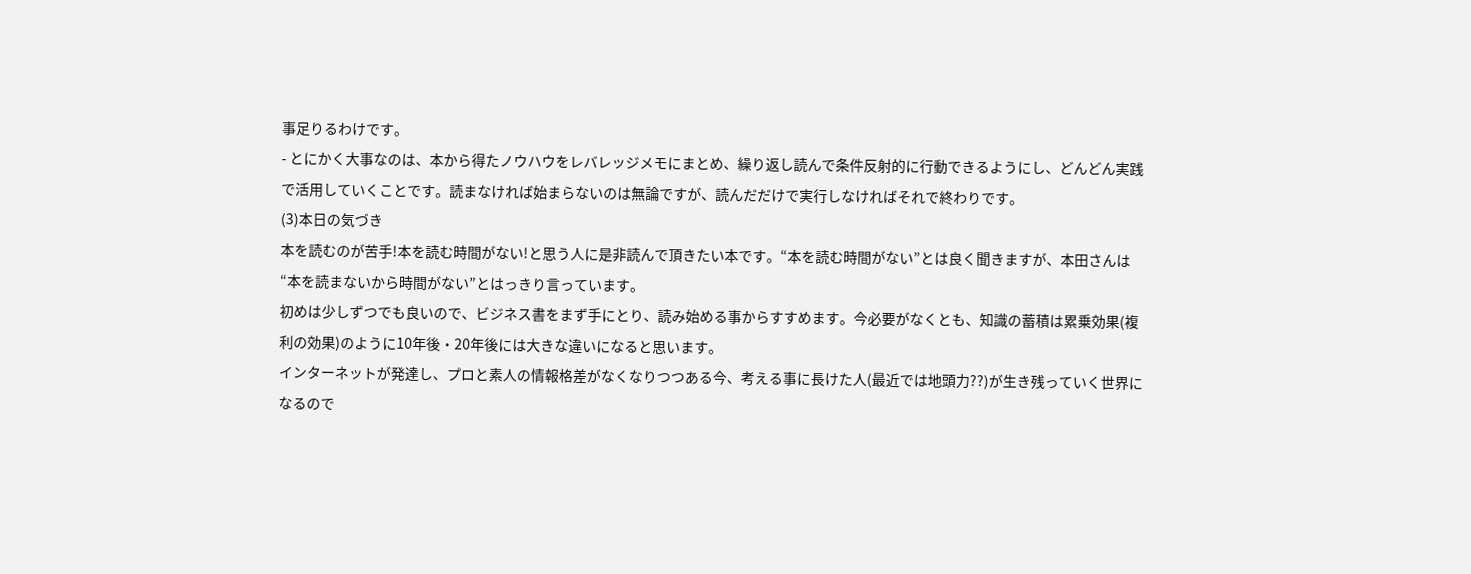事足りるわけです。
- とにかく大事なのは、本から得たノウハウをレバレッジメモにまとめ、繰り返し読んで条件反射的に行動できるようにし、どんどん実践で活用していくことです。読まなければ始まらないのは無論ですが、読んだだけで実行しなければそれで終わりです。
(3)本日の気づき
本を読むのが苦手!本を読む時間がない!と思う人に是非読んで頂きたい本です。“本を読む時間がない”とは良く聞きますが、本田さんは“本を読まないから時間がない”とはっきり言っています。
初めは少しずつでも良いので、ビジネス書をまず手にとり、読み始める事からすすめます。今必要がなくとも、知識の蓄積は累乗効果(複利の効果)のように10年後・20年後には大きな違いになると思います。
インターネットが発達し、プロと素人の情報格差がなくなりつつある今、考える事に長けた人(最近では地頭力??)が生き残っていく世界になるので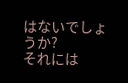はないでしょうか?
それには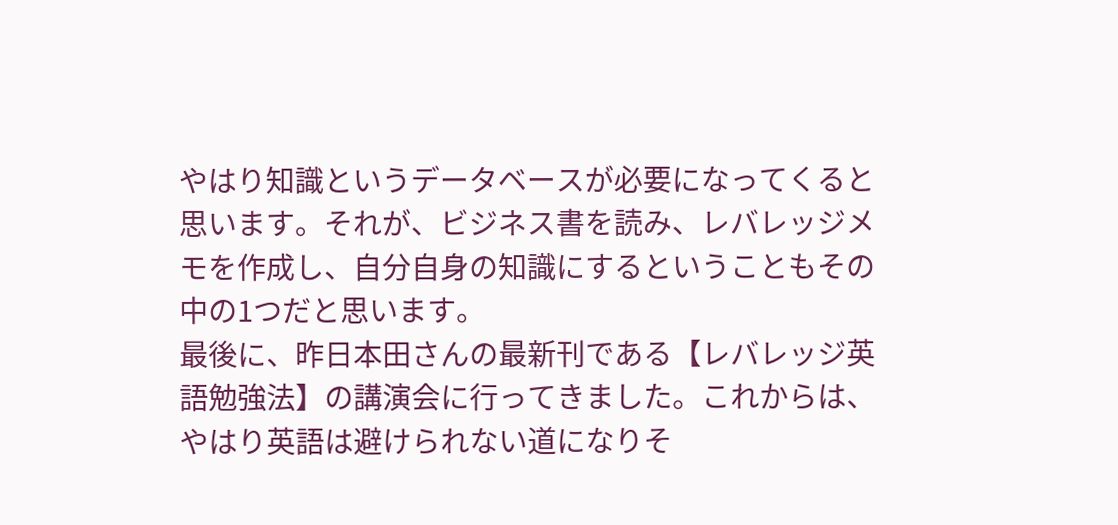やはり知識というデータベースが必要になってくると思います。それが、ビジネス書を読み、レバレッジメモを作成し、自分自身の知識にするということもその中の1つだと思います。
最後に、昨日本田さんの最新刊である【レバレッジ英語勉強法】の講演会に行ってきました。これからは、やはり英語は避けられない道になりそ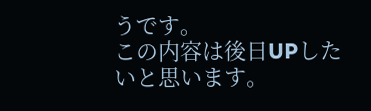うです。
この内容は後日UPしたいと思います。